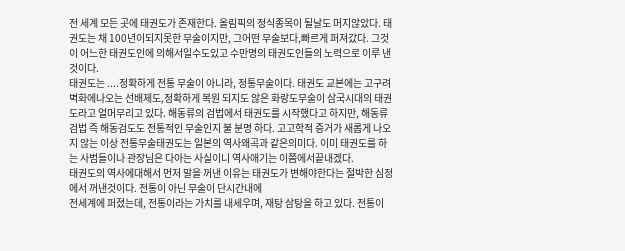전 세계 모든 곳에 태권도가 존재한다. 올림픽의 정식종목이 될날도 머지않았다. 태권도는 채 100년이되지못한 무술이지만, 그어떤 무술보다,빠르게 퍼져갔다. 그것이 어느한 태권도인에 의해서일수도있고 수만명의 태권도인들의 노력으로 이루 낸것이다.
태권도는 ....정확하게 전통 무술이 아니라, 정통무술이다. 태권도 교본에는 고구려벽화에나오는 선배제도,정확하게 복원 되지도 않은 화랑도무술이 삼국시대의 태권도라고 얼머무리고 있다. 해동류의 검법에서 태권도를 시작했다고 하지만, 해동류검법 즉 해동검도도 전통적인 무술인지 불 분명 하다. 고고학적 증거가 새롭게 나오지 않는 이상 전통무술태권도는 일본의 역사왜곡과 같은의미다. 이미 태권도를 하는 사범들이나 관장님은 다아는 사실이니 역사애기는 이쯤에서끝내겠다.
태권도의 역사에대해서 먼저 말을 꺼낸 이유는 태권도가 변해야한다는 절박한 심정에서 꺼낸것이다. 전통이 아닌 무술이 단시간내에
전세계에 퍼졌는데, 전통이라는 가치를 내세우며, 재탕 삼탕을 하고 있다. 전통이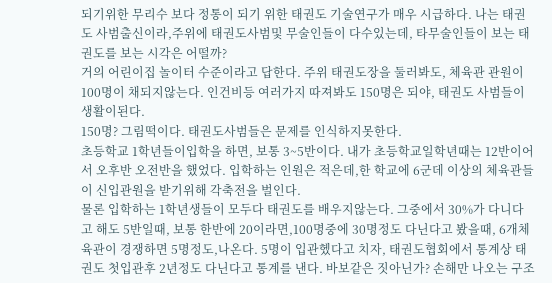되기위한 무리수 보다 정통이 되기 위한 태권도 기술연구가 매우 시급하다. 나는 태권도 사범출신이라,주위에 태권도사범및 무술인들이 다수있는데, 타무술인들이 보는 태권도를 보는 시각은 어떨까?
거의 어린이집 놀이터 수준이라고 답한다. 주위 태권도장을 둘러봐도, 체육관 관원이 100명이 채되지않는다. 인건비등 여러가지 따져봐도 150명은 되야, 태권도 사범들이 생활이된다.
150명? 그림떡이다. 태권도사범들은 문제를 인식하지못한다.
초등학교 1학년들이입학을 하면, 보통 3~5반이다. 내가 초등학교일학년때는 12반이어서 오후반 오전반을 했었다. 입학하는 인원은 적은데,한 학교에 6군데 이상의 체육관들이 신입관원을 받기위해 각축전을 벌인다.
물론 입학하는 1학년생들이 모두다 태권도를 배우지않는다. 그중에서 30%가 다니다고 해도 5반일때, 보통 한반에 20이라면,100명중에 30명정도 다닌다고 봤을때, 6개체육관이 경쟁하면 5명정도,나온다. 5명이 입관헸다고 치자, 태권도협회에서 통계상 태권도 첫입관후 2년정도 다닌다고 통계를 낸다. 바보같은 짓아닌가? 손해만 나오는 구조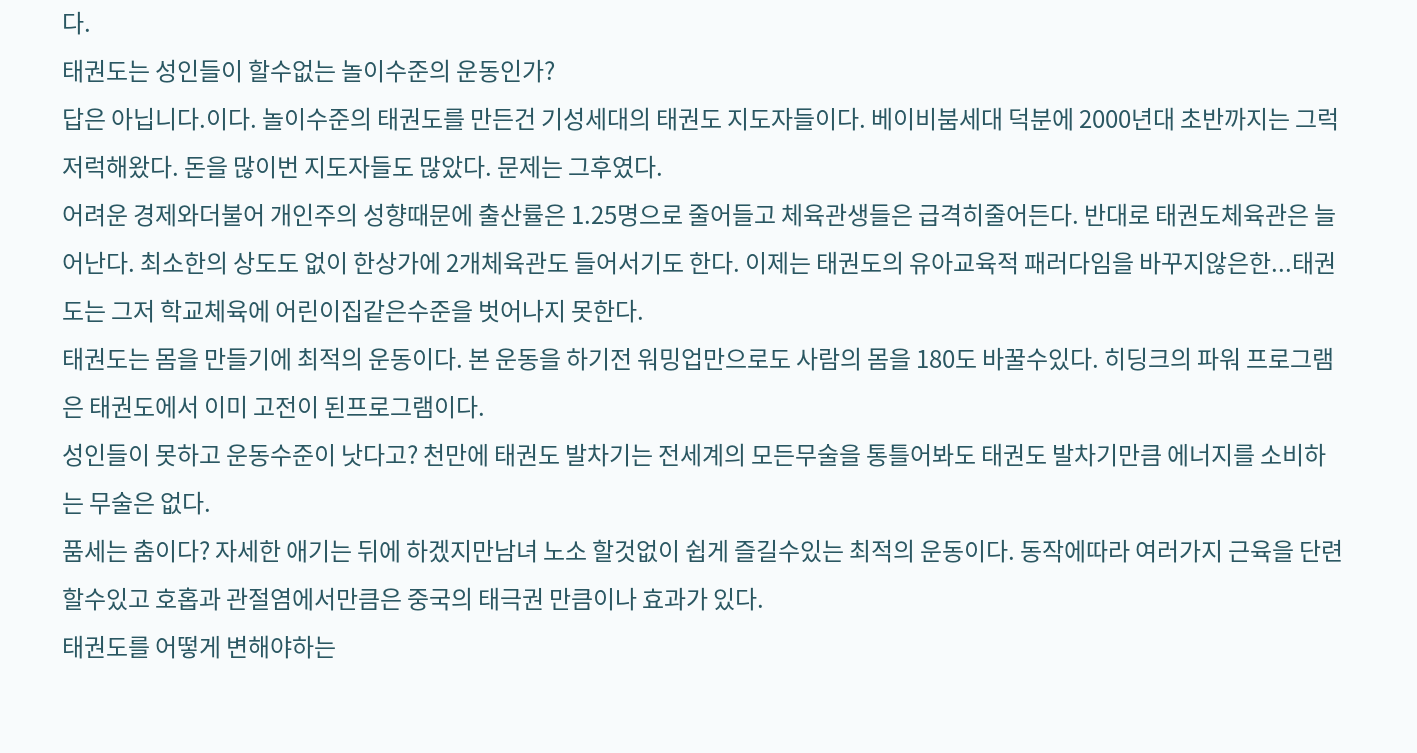다.
태권도는 성인들이 할수없는 놀이수준의 운동인가?
답은 아닙니다.이다. 놀이수준의 태권도를 만든건 기성세대의 태권도 지도자들이다. 베이비붐세대 덕분에 2000년대 초반까지는 그럭저럭해왔다. 돈을 많이번 지도자들도 많았다. 문제는 그후였다.
어려운 경제와더불어 개인주의 성향때문에 출산률은 1.25명으로 줄어들고 체육관생들은 급격히줄어든다. 반대로 태권도체육관은 늘어난다. 최소한의 상도도 없이 한상가에 2개체육관도 들어서기도 한다. 이제는 태권도의 유아교육적 패러다임을 바꾸지않은한...태권도는 그저 학교체육에 어린이집같은수준을 벗어나지 못한다.
태권도는 몸을 만들기에 최적의 운동이다. 본 운동을 하기전 워밍업만으로도 사람의 몸을 180도 바꿀수있다. 히딩크의 파워 프로그램은 태권도에서 이미 고전이 된프로그램이다.
성인들이 못하고 운동수준이 낫다고? 천만에 태권도 발차기는 전세계의 모든무술을 통틀어봐도 태권도 발차기만큼 에너지를 소비하는 무술은 없다.
품세는 춤이다? 자세한 애기는 뒤에 하겠지만남녀 노소 할것없이 쉽게 즐길수있는 최적의 운동이다. 동작에따라 여러가지 근육을 단련할수있고 호홉과 관절염에서만큼은 중국의 태극권 만큼이나 효과가 있다.
태권도를 어떻게 변해야하는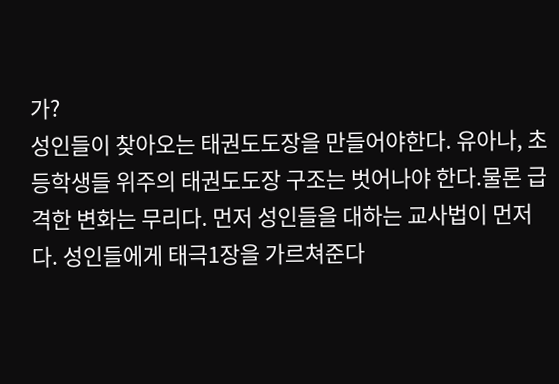가?
성인들이 찾아오는 태권도도장을 만들어야한다. 유아나, 초등학생들 위주의 태권도도장 구조는 벗어나야 한다.물론 급격한 변화는 무리다. 먼저 성인들을 대하는 교사법이 먼저다. 성인들에게 태극1장을 가르쳐준다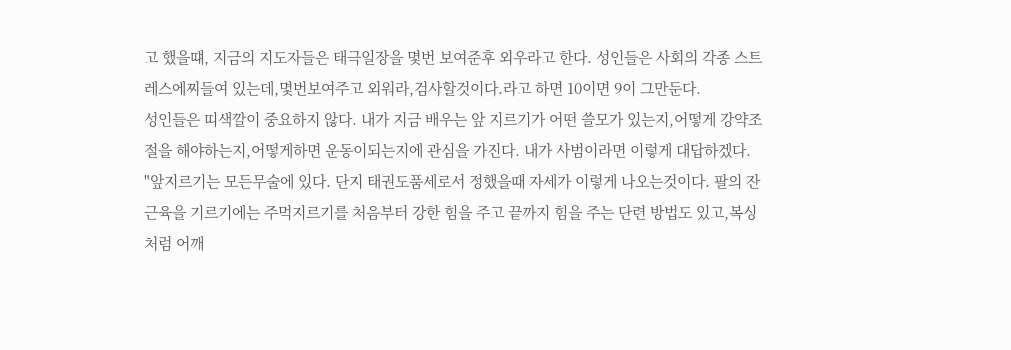고 했을떄, 지금의 지도자들은 태극일장을 몇번 보여준후 외우라고 한다. 성인들은 사회의 각종 스트레스에찌들여 있는데,몇번보여주고 외워라,검사할것이다.라고 하면 10이면 9이 그만둔다.
성인들은 띠색깔이 중요하지 않다. 내가 지금 배우는 앞 지르기가 어떤 쓸모가 있는지,어떻게 강약조절을 해야하는지,어떻게하면 운동이되는지에 관심을 가진다. 내가 사범이라면 이렇게 대답하겠다.
"앞지르기는 모든무술에 있다. 단지 태권도품세로서 정했을때 자세가 이렇게 나오는것이다. 팔의 잔근육을 기르기에는 주먹지르기를 처음부터 강한 힘을 주고 끝까지 힘을 주는 단련 방법도 있고,복싱처럼 어깨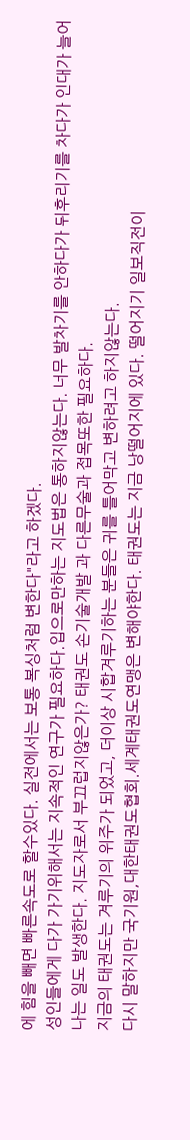에 힘을 빼면 빠른속도로 할수있다. 실전에서는 보통 복싱처럼 변한다"라고 하겠다.
성인들에게 다가 가기위해서는 지속적인 연구가 필요하다.입으로만하는 지도법은 통하지않는다. 너무 발차기를 안하다가 뒤후리기를 차다가 인대가 늘어나는 일도 발생한다. 지도자로서 부끄럽지않은가? 태권도 손기술개발 과 다른무술과 접목또한 필요하다.
지금의 태권도는 겨루기의 위주가 되었고, 더이상 시합겨루기하는 분들은 귀를 틀어막고 변하려고 하지않는다.
다시 말하지만 국기원,대한태권도협회.세계태권도연맹은 변해야한다. 태권도는 지금 낭떨어지에 있다. 떨어지기 일보직전이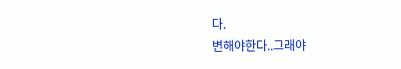다.
변해야한다..그래야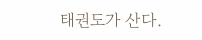태권도가 산다.